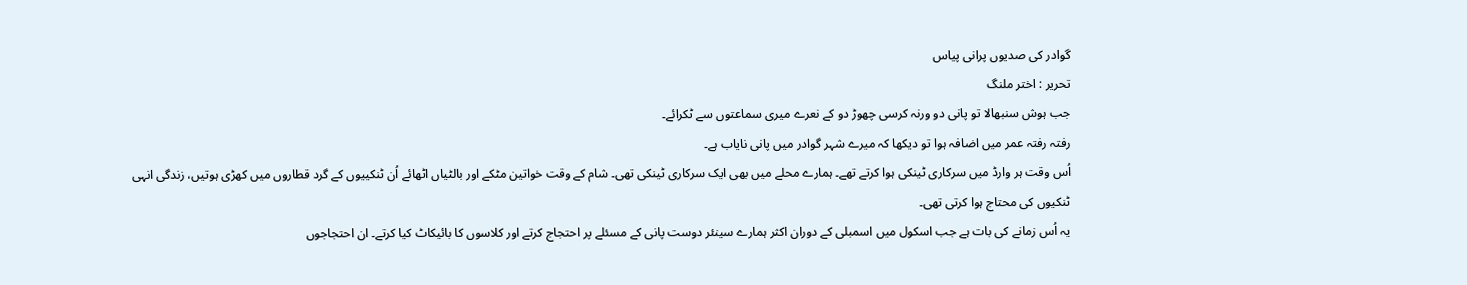گوادر کی صدیوں پرانی پیاس
تحریر : اختر ملنگ
جب ہوش سنبھالا تو پانی دو ورنہ کرسی چھوڑ دو کے نعرے میری سماعتوں سے ٹکرائے۔
رفتہ رفتہ عمر میں اضافہ ہوا تو دیکھا کہ میرے شہر گوادر میں پانی نایاب ہے۔
اُس وقت ہر وارڈ میں سرکاری ٹینکی ہوا کرتے تھے۔ ہمارے محلے میں بھی ایک سرکاری ٹینکی تھی۔ شام کے وقت خواتین مٹکے اور بالٹیاں اٹھائے اُن ٹنکییوں کے گرد قطاروں میں کھڑی ہوتیں، زندگی انہی ٹنکیوں کی محتاج ہوا کرتی تھی۔
یہ اُس زمانے کی بات ہے جب اسکول میں اسمبلی کے دوران اکثر ہمارے سینئر دوست پانی کے مسئلے پر احتجاج کرتے اور کلاسوں کا بائیکاٹ کیا کرتے۔ ان احتجاجوں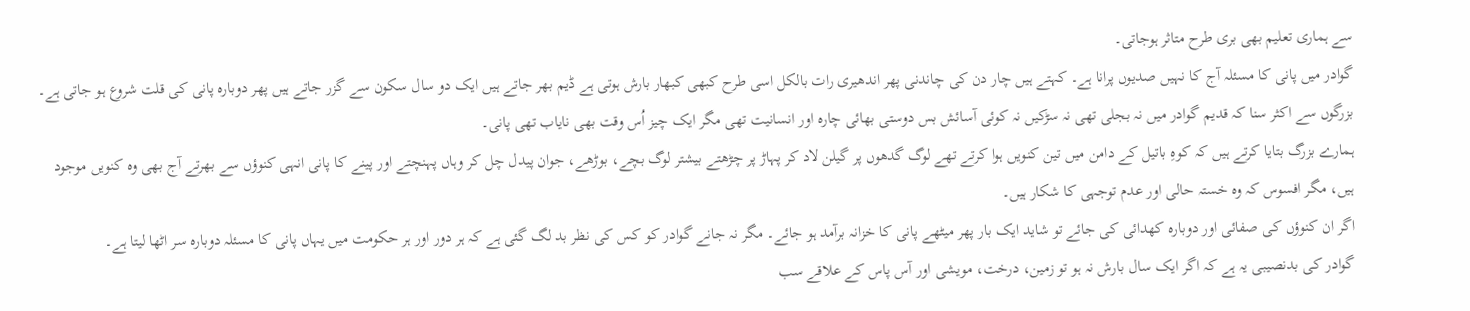سے ہماری تعلیم بھی بری طرح متاثر ہوجاتی۔
گوادر میں پانی کا مسئلہ آج کا نہیں صدیوں پرانا ہے۔ کہتے ہیں چار دن کی چاندنی پھر اندھیری رات بالکل اسی طرح کبھی کبھار بارش ہوتی ہے ڈیم بھر جاتے ہیں ایک دو سال سکون سے گزر جاتے ہیں پھر دوبارہ پانی کی قلت شروع ہو جاتی ہے۔
بزرگوں سے اکثر سنا کہ قدیم گوادر میں نہ بجلی تھی نہ سڑکیں نہ کوئی آسائش بس دوستی بھائی چارہ اور انسانیت تھی مگر ایک چیز اُس وقت بھی نایاب تھی پانی۔
ہمارے بزرگ بتایا کرتے ہیں کہ کوہِ باتیل کے دامن میں تین کنویں ہوا کرتے تھے لوگ گدھوں پر گیلن لاد کر پہاڑ پر چڑھتے بیشتر لوگ بچے، بوڑھے، جوان پیدل چل کر وہاں پہنچتے اور پینے کا پانی انہی کنوؤں سے بھرتے آج بھی وہ کنویں موجود ہیں، مگر افسوس کہ وہ خستہ حالی اور عدم توجہی کا شکار ہیں۔
اگر ان کنوؤں کی صفائی اور دوبارہ کھدائی کی جائے تو شاید ایک بار پھر میٹھے پانی کا خزانہ برآمد ہو جائے۔ مگر نہ جانے گوادر کو کس کی نظر بد لگ گئی ہے کہ ہر دور اور ہر حکومت میں یہاں پانی کا مسئلہ دوبارہ سر اٹھا لیتا ہے۔
گوادر کی بدنصیبی یہ ہے کہ اگر ایک سال بارش نہ ہو تو زمین، درخت، مویشی اور آس پاس کے علاقے سب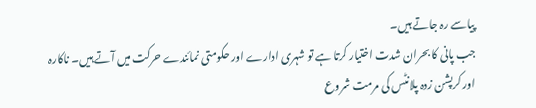پیاسے رہ جاتے ہیں۔
جب پانی کا بحران شدت اختیار کرتا ہے تو شہری ادارے اور حکومتی نمائندے حرکت میں آتے ہیں۔ ناکارہ اور کرپشن زدہ پلانٹس کی مرمت شروع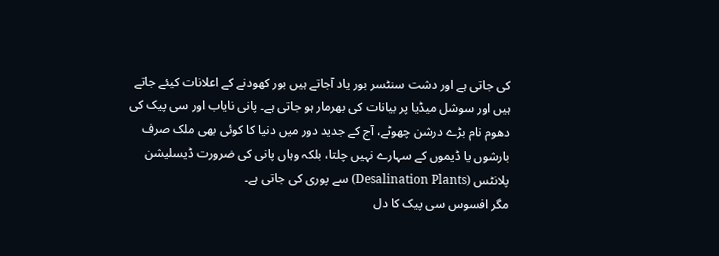کی جاتی ہے اور دشت سنٹسر بور یاد آجاتے ہیں بور کھودنے کے اعلانات کیئے جاتے ہیں اور سوشل میڈیا پر بیانات کی بھرمار ہو جاتی ہے۔ پانی نایاب اور سی پیک کی دھوم نام بڑے درشن چھوٹے، آج کے جدید دور میں دنیا کا کوئی بھی ملک صرف بارشوں یا ڈیموں کے سہارے نہیں چلتا، بلکہ وہاں پانی کی ضرورت ڈیسلیشن پلانٹس (Desalination Plants) سے پوری کی جاتی ہے۔
مگر افسوس سی پیک کا دل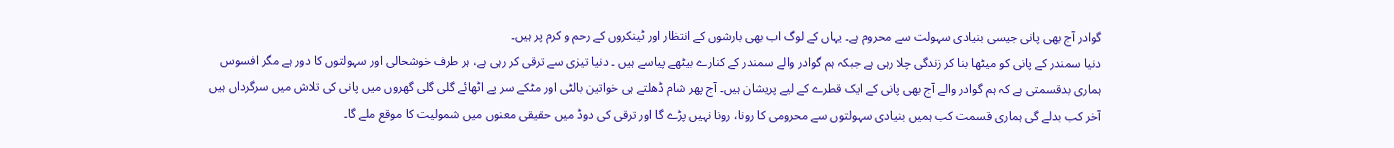گوادر آج بھی پانی جیسی بنیادی سہولت سے محروم ہے۔ یہاں کے لوگ اب بھی بارشوں کے انتظار اور ٹینکروں کے رحم و کرم پر ہیں۔
دنیا سمندر کے پانی کو میٹھا بنا کر زندگی چلا رہی ہے جبکہ ہم گوادر والے سمندر کے کنارے بیٹھے پیاسے ہیں ۔ دنیا تیزی سے ترقی کر رہی ہے، ہر طرف خوشحالی اور سہولتوں کا دور ہے مگر افسوس ہماری بدقسمتی ہے کہ ہم گوادر والے آج بھی پانی کے ایک قطرے کے لیے پریشان ہیں۔ آج پھر شام ڈھلتے ہی خواتین بالٹی اور مٹکے سر پے اٹھائے گلی گلی گھروں میں پانی کی تلاش میں سرگرداں ہیں آخر کب بدلے گی ہماری قسمت کب ہمیں بنیادی سہولتوں سے محرومی کا رونا، رونا نہیں پڑے گا اور ترقی کی دوڈ میں حقیقی معنوں میں شمولیت کا موقع ملے گا۔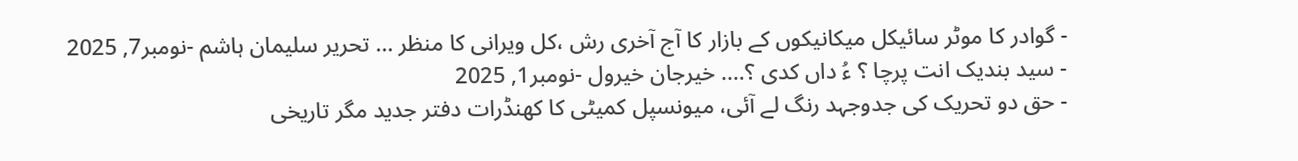- گوادر کا موٹر سائیکل میکانیکوں کے بازار کا آج آخری رش ،کل ویرانی کا منظر … تحریر سلیمان ہاشم -نومبر7, 2025
- سید بندیک انت پرچا ؟ ءُ داں کدی ؟…. خیرجان خیرول -نومبر1, 2025
- حق دو تحریک کی جدوجہد رنگ لے آئی، میونسپل کمیٹی کا کھنڈرات دفتر جدید مگر تاریخی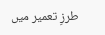طرزِ تعمیر میں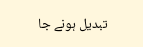تبدیل ہونے جا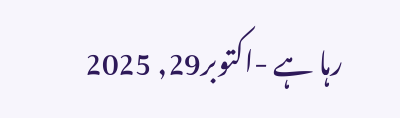رہا ہے -اکتوبر29, 2025